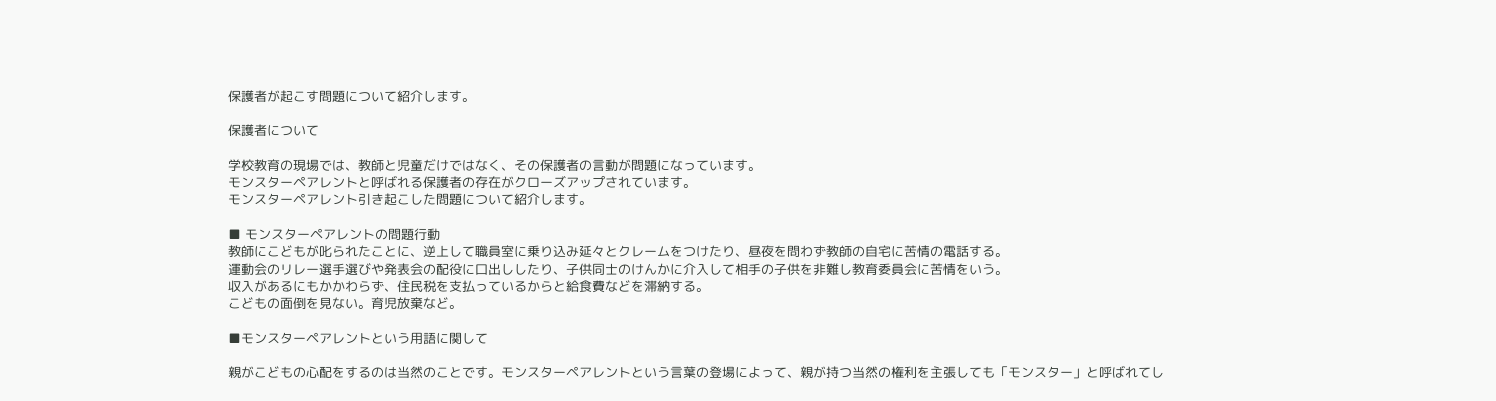保護者が起こす問題について紹介します。

保護者について

学校教育の現場では、教師と児童だけではなく、その保護者の言動が問題になっています。
モンスターペアレントと呼ばれる保護者の存在がクローズアップされています。
モンスターペアレント引き起こした問題について紹介します。

■ モンスターペアレントの問題行動
教師にこどもが叱られたことに、逆上して職員室に乗り込み延々とクレームをつけたり、昼夜を問わず教師の自宅に苦情の電話する。
運動会のリレー選手選びや発表会の配役に口出ししたり、子供同士のけんかに介入して相手の子供を非難し教育委員会に苦情をいう。
収入があるにもかかわらず、住民税を支払っているからと給食費などを滞納する。
こどもの面倒を見ない。育児放棄など。

■モンスターペアレントという用語に関して

親がこどもの心配をするのは当然のことです。モンスターペアレントという言葉の登場によって、親が持つ当然の権利を主張しても「モンスター」と呼ばれてし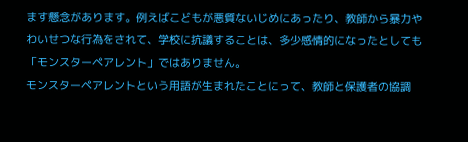ます懸念があります。例えばこどもが悪質ないじめにあったり、教師から暴力やわいせつな行為をされて、学校に抗議することは、多少感情的になったとしても「モンスターペアレント」ではありません。
モンスターペアレントという用語が生まれたことにって、教師と保護者の協調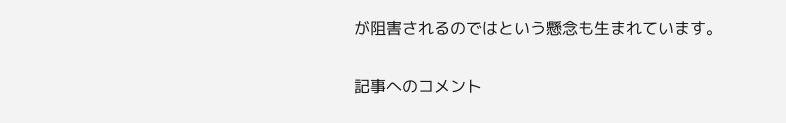が阻害されるのではという懸念も生まれています。

記事へのコメント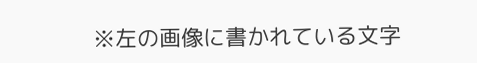※左の画像に書かれている文字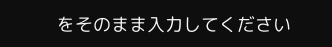をそのまま入力してください